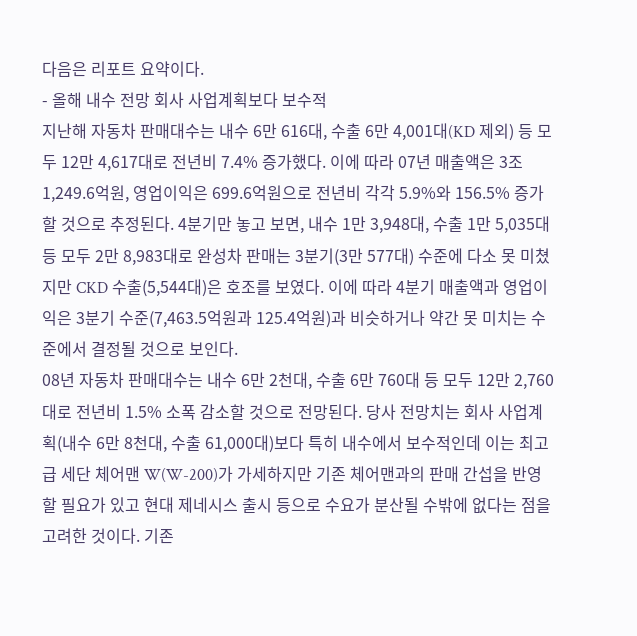다음은 리포트 요약이다.
- 올해 내수 전망 회사 사업계획보다 보수적
지난해 자동차 판매대수는 내수 6만 616대, 수출 6만 4,001대(KD 제외) 등 모두 12만 4,617대로 전년비 7.4% 증가했다. 이에 따라 07년 매출액은 3조 1,249.6억원, 영업이익은 699.6억원으로 전년비 각각 5.9%와 156.5% 증가할 것으로 추정된다. 4분기만 놓고 보면, 내수 1만 3,948대, 수출 1만 5,035대 등 모두 2만 8,983대로 완성차 판매는 3분기(3만 577대) 수준에 다소 못 미쳤지만 CKD 수출(5,544대)은 호조를 보였다. 이에 따라 4분기 매출액과 영업이익은 3분기 수준(7,463.5억원과 125.4억원)과 비슷하거나 약간 못 미치는 수준에서 결정될 것으로 보인다.
08년 자동차 판매대수는 내수 6만 2천대, 수출 6만 760대 등 모두 12만 2,760대로 전년비 1.5% 소폭 감소할 것으로 전망된다. 당사 전망치는 회사 사업계획(내수 6만 8천대, 수출 61,000대)보다 특히 내수에서 보수적인데 이는 최고급 세단 체어맨 W(W-200)가 가세하지만 기존 체어맨과의 판매 간섭을 반영할 필요가 있고 현대 제네시스 출시 등으로 수요가 분산될 수밖에 없다는 점을 고려한 것이다. 기존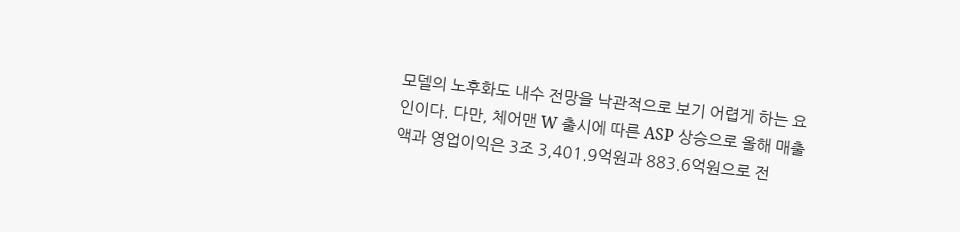모델의 노후화도 내수 전망을 낙관적으로 보기 어렵게 하는 요인이다. 다만, 체어맨 W 출시에 따른 ASP 상승으로 올해 매출액과 영업이익은 3조 3,401.9억원과 883.6억원으로 전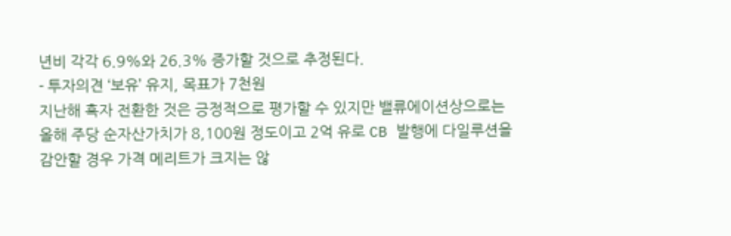년비 각각 6.9%와 26.3% 증가할 것으로 추정된다.
- 투자의견 ‘보유’ 유지, 목표가 7천원
지난해 흑자 전환한 것은 긍정적으로 평가할 수 있지만 밸류에이션상으로는 올해 주당 순자산가치가 8,100원 정도이고 2억 유로 CB 발행에 다일루션을 감안할 경우 가격 메리트가 크지는 않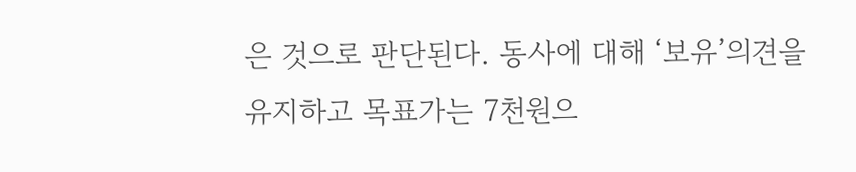은 것으로 판단된다. 동사에 대해 ‘보유’의견을 유지하고 목표가는 7천원으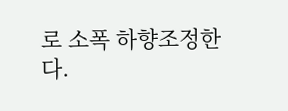로 소폭 하향조정한다.